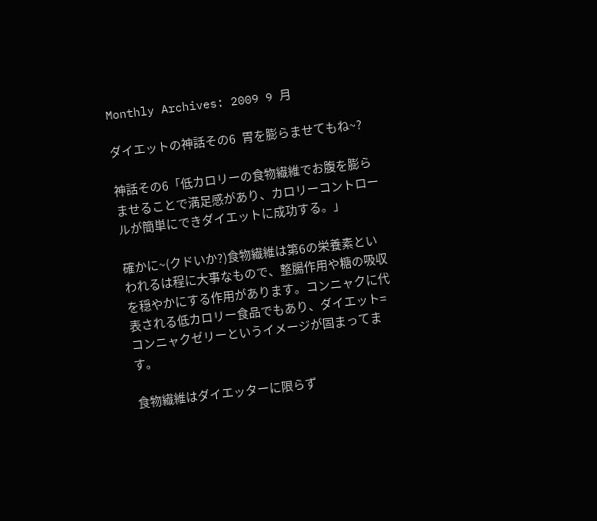Monthly Archives: 2009 9 月

ダイエットの神話その6  胃を膨らませてもね~?

神話その6「低カロリーの食物繊維でお腹を膨らませることで満足感があり、カロリーコントロールが簡単にできダイエットに成功する。」

確かに~(クドいか?)食物繊維は第6の栄養素といわれるは程に大事なもので、整腸作用や糖の吸収を穏やかにする作用があります。コンニャクに代表される低カロリー食品でもあり、ダイエット=コンニャクゼリーというイメージが固まってます。

食物繊維はダイエッターに限らず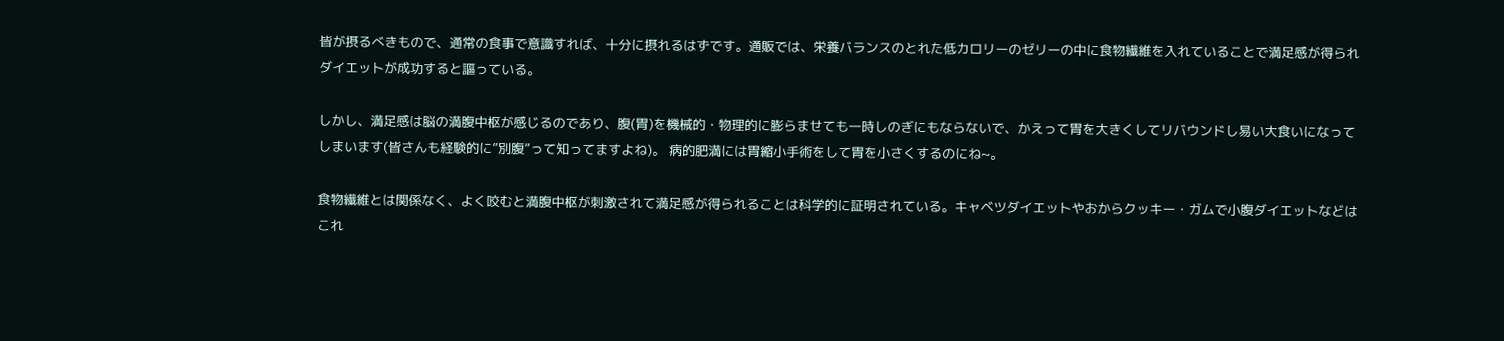皆が摂るべきもので、通常の食事で意識すれば、十分に摂れるはずです。通販では、栄養バランスのとれた低カロリーのゼリーの中に食物繊維を入れていることで満足感が得られダイエットが成功すると謳っている。

しかし、満足感は脳の満腹中枢が感じるのであり、腹(胃)を機械的・物理的に膨らませても一時しのぎにもならないで、かえって胃を大きくしてリバウンドし易い大食いになってしまいます(皆さんも経験的に”別腹”って知ってますよね)。 病的肥満には胃縮小手術をして胃を小さくするのにね~。

食物繊維とは関係なく、よく咬むと満腹中枢が刺激されて満足感が得られることは科学的に証明されている。キャベツダイエットやおからクッキー・ガムで小腹ダイエットなどはこれ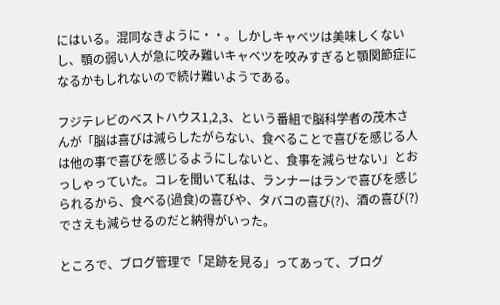にはいる。混同なきように・・。しかしキャベツは美味しくないし、顎の弱い人が急に咬み難いキャベツを咬みすぎると顎関節症になるかもしれないので続け難いようである。

フジテレビのベストハウス1,2,3、という番組で脳科学者の茂木さんが「脳は喜びは減らしたがらない、食べることで喜びを感じる人は他の事で喜びを感じるようにしないと、食事を減らせない」とおっしゃっていた。コレを聞いて私は、ランナーはランで喜びを感じられるから、食べる(過食)の喜びや、タバコの喜び(?)、酒の喜び(?)でさえも減らせるのだと納得がいった。

ところで、ブログ管理で「足跡を見る」ってあって、ブログ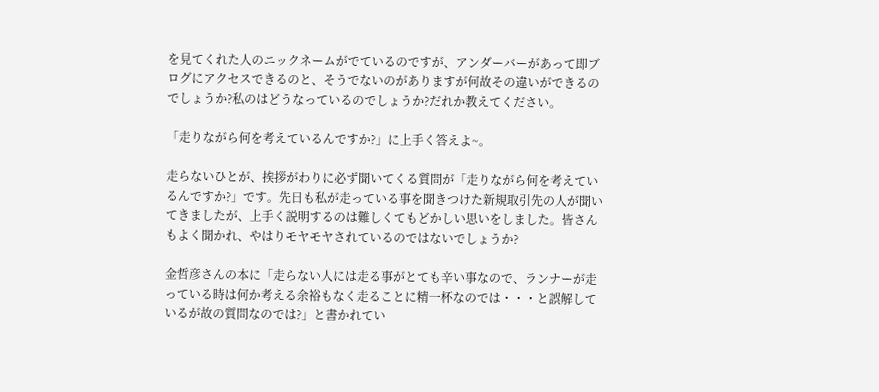を見てくれた人のニックネームがでているのですが、アンダーバーがあって即ブログにアクセスできるのと、そうでないのがありますが何故その違いができるのでしょうか?私のはどうなっているのでしょうか?だれか教えてください。

「走りながら何を考えているんですか?」に上手く答えよ~。

走らないひとが、挨拶がわりに必ず聞いてくる質問が「走りながら何を考えているんですか?」です。先日も私が走っている事を聞きつけた新規取引先の人が聞いてきましたが、上手く説明するのは難しくてもどかしい思いをしました。皆さんもよく聞かれ、やはりモヤモヤされているのではないでしょうか?

金哲彦さんの本に「走らない人には走る事がとても辛い事なので、ランナーが走っている時は何か考える余裕もなく走ることに精一杯なのでは・・・と誤解しているが故の質問なのでは?」と書かれてい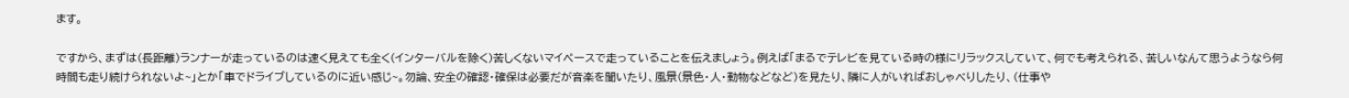ます。

ですから、まずは(長距離)ランナーが走っているのは速く見えても全く(インターバルを除く)苦しくないマイペースで走っていることを伝えましょう。例えば「まるでテレビを見ている時の様にリラックスしていて、何でも考えられる、苦しいなんて思うようなら何時間も走り続けられないよ~」とか「車でドライブしているのに近い感じ~。勿論、安全の確認・確保は必要だが音楽を聞いたり、風景(景色・人・動物などなど)を見たり、隣に人がいればおしゃべりしたり、(仕事や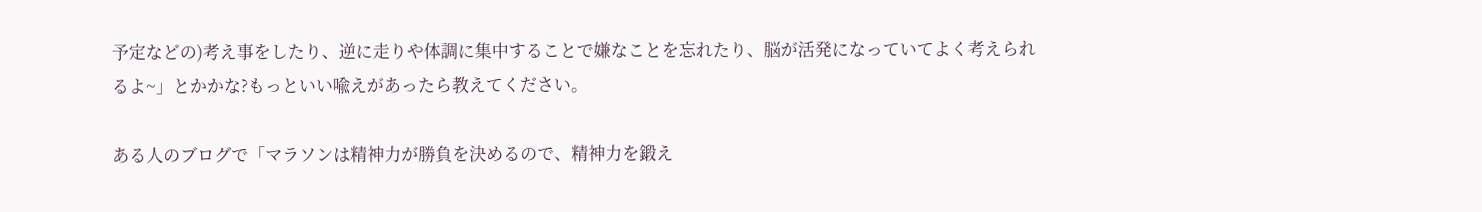予定などの)考え事をしたり、逆に走りや体調に集中することで嫌なことを忘れたり、脳が活発になっていてよく考えられるよ~」とかかな?もっといい喩えがあったら教えてください。

ある人のブログで「マラソンは精神力が勝負を決めるので、精神力を鍛え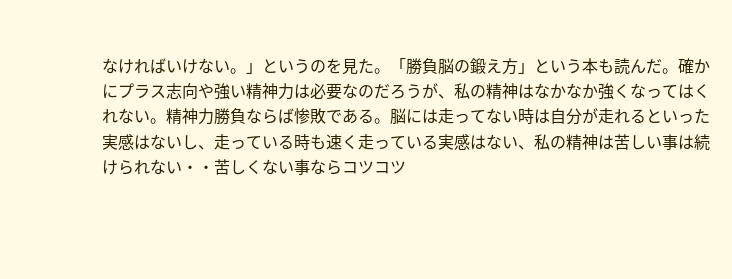なければいけない。」というのを見た。「勝負脳の鍛え方」という本も読んだ。確かにプラス志向や強い精神力は必要なのだろうが、私の精神はなかなか強くなってはくれない。精神力勝負ならば惨敗である。脳には走ってない時は自分が走れるといった実感はないし、走っている時も速く走っている実感はない、私の精神は苦しい事は続けられない・・苦しくない事ならコツコツ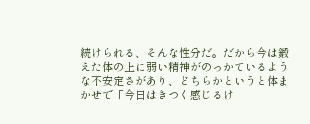続けられる、そんな性分だ。だから今は鍛えた体の上に弱い精神がのっかているような不安定さがあり、どちらかというと体まかせで「今日はきつく感じるけ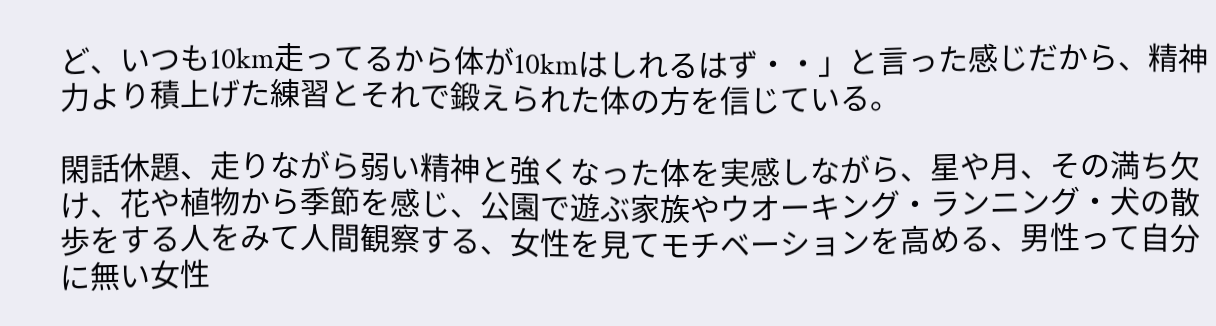ど、いつも10km走ってるから体が10kmはしれるはず・・」と言った感じだから、精神力より積上げた練習とそれで鍛えられた体の方を信じている。

閑話休題、走りながら弱い精神と強くなった体を実感しながら、星や月、その満ち欠け、花や植物から季節を感じ、公園で遊ぶ家族やウオーキング・ランニング・犬の散歩をする人をみて人間観察する、女性を見てモチベーションを高める、男性って自分に無い女性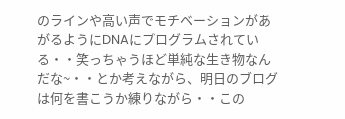のラインや高い声でモチベーションがあがるようにDNAにプログラムされている・・笑っちゃうほど単純な生き物なんだな~・・とか考えながら、明日のブログは何を書こうか練りながら・・この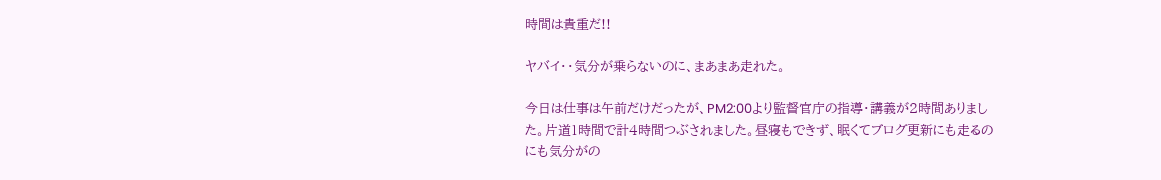時間は貴重だ!!

ヤバイ・・気分が乗らないのに、まあまあ走れた。

今日は仕事は午前だけだったが、PM2:00より監督官庁の指導・講義が2時間ありました。片道1時間で計4時間つぶされました。昼寝もできず、眠くてブログ更新にも走るのにも気分がの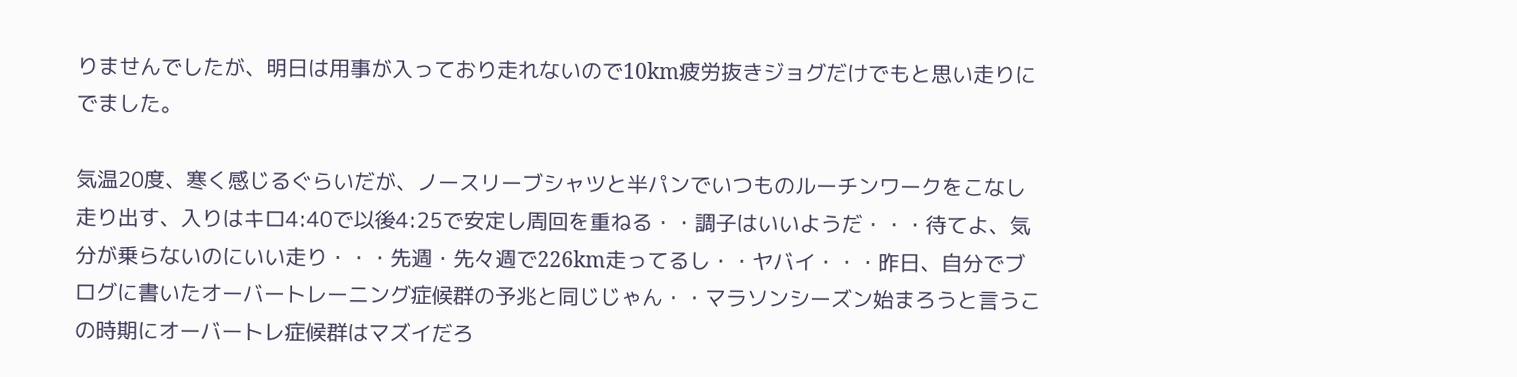りませんでしたが、明日は用事が入っており走れないので10km疲労抜きジョグだけでもと思い走りにでました。

気温20度、寒く感じるぐらいだが、ノースリーブシャツと半パンでいつものルーチンワークをこなし走り出す、入りはキロ4:40で以後4:25で安定し周回を重ねる・・調子はいいようだ・・・待てよ、気分が乗らないのにいい走り・・・先週・先々週で226km走ってるし・・ヤバイ・・・昨日、自分でブログに書いたオーバートレーニング症候群の予兆と同じじゃん・・マラソンシーズン始まろうと言うこの時期にオーバートレ症候群はマズイだろ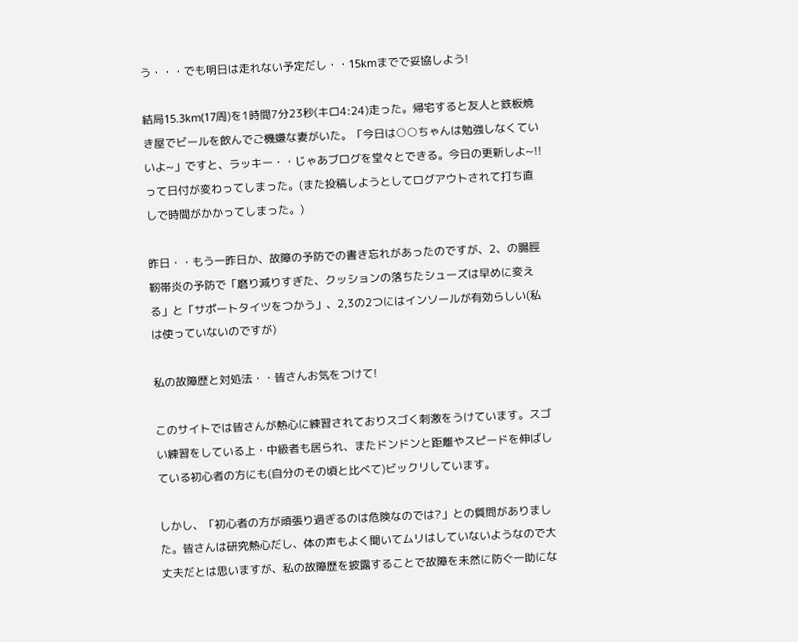う・・・でも明日は走れない予定だし・・15kmまでで妥協しよう!

結局15.3km(17周)を1時間7分23秒(キロ4:24)走った。帰宅すると友人と鉄板焼き屋でビールを飲んでご機嫌な妻がいた。「今日は○○ちゃんは勉強しなくていいよ~」ですと、ラッキー・・じゃあブログを堂々とできる。今日の更新しよ~!!って日付が変わってしまった。(また投稿しようとしてログアウトされて打ち直しで時間がかかってしまった。)

昨日・・もう一昨日か、故障の予防での書き忘れがあったのですが、2、の腸脛靭帯炎の予防で「磨り減りすぎた、クッションの落ちたシューズは早めに変える」と「サポートタイツをつかう」、2,3の2つにはインソールが有効らしい(私は使っていないのですが)

私の故障歴と対処法・・皆さんお気をつけて!

このサイトでは皆さんが熱心に練習されておりスゴく刺激をうけています。スゴい練習をしている上・中級者も居られ、またドンドンと距離やスピードを伸ばしている初心者の方にも(自分のその頃と比べて)ビックリしています。

しかし、「初心者の方が頑張り過ぎるのは危険なのでは?」との質問がありました。皆さんは研究熱心だし、体の声もよく聞いてムリはしていないようなので大丈夫だとは思いますが、私の故障歴を披露することで故障を未然に防ぐ一助にな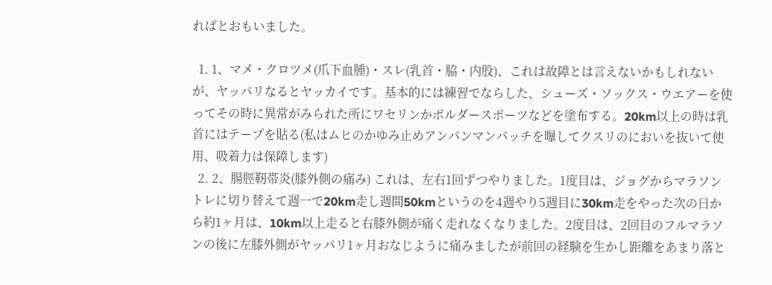ればとおもいました。

  1. 1、マメ・クロツメ(爪下血腫)・スレ(乳首・脇・内股)、これは故障とは言えないかもしれないが、ヤッパリなるとヤッカイです。基本的には練習でならした、シューズ・ソックス・ウエアーを使ってその時に異常がみられた所にワセリンかボルダースポーツなどを塗布する。20km以上の時は乳首にはテープを貼る(私はムヒのかゆみ止めアンパンマンパッチを曝してクスリのにおいを抜いて使用、吸着力は保障します)
  2. 2、腸脛靭帯炎(膝外側の痛み) これは、左右1回ずつやりました。1度目は、ジョグからマラソントレに切り替えて週一で20km走し週間50kmというのを4週やり5週目に30km走をやった次の日から約1ヶ月は、10km以上走ると右膝外側が痛く走れなくなりました。2度目は、2回目のフルマラソンの後に左膝外側がヤッパリ1ヶ月おなじように痛みましたが前回の経験を生かし距離をあまり落と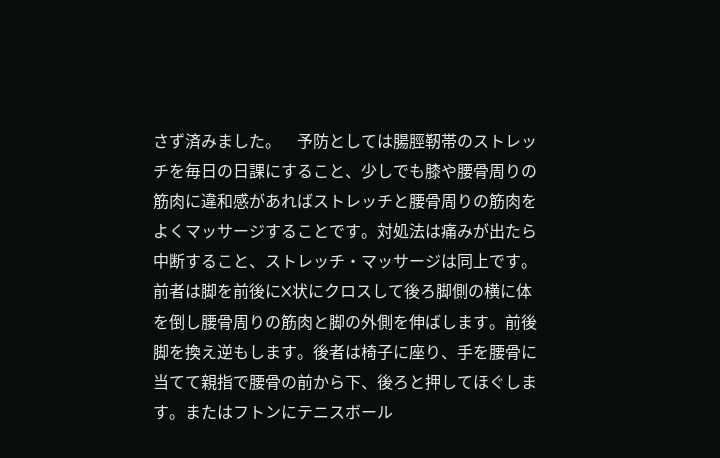さず済みました。    予防としては腸脛靭帯のストレッチを毎日の日課にすること、少しでも膝や腰骨周りの筋肉に違和感があればストレッチと腰骨周りの筋肉をよくマッサージすることです。対処法は痛みが出たら中断すること、ストレッチ・マッサージは同上です。前者は脚を前後にX状にクロスして後ろ脚側の横に体を倒し腰骨周りの筋肉と脚の外側を伸ばします。前後脚を換え逆もします。後者は椅子に座り、手を腰骨に当てて親指で腰骨の前から下、後ろと押してほぐします。またはフトンにテニスボール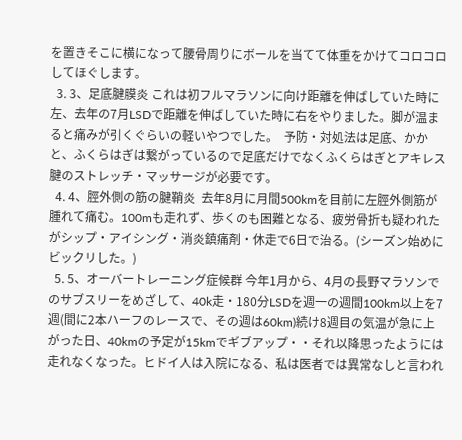を置きそこに横になって腰骨周りにボールを当てて体重をかけてコロコロしてほぐします。
  3. 3、足底腱膜炎 これは初フルマラソンに向け距離を伸ばしていた時に左、去年の7月LSDで距離を伸ばしていた時に右をやりました。脚が温まると痛みが引くぐらいの軽いやつでした。  予防・対処法は足底、かかと、ふくらはぎは繋がっているので足底だけでなくふくらはぎとアキレス腱のストレッチ・マッサージが必要です。
  4. 4、脛外側の筋の腱鞘炎  去年8月に月間500kmを目前に左脛外側筋が腫れて痛む。100mも走れず、歩くのも困難となる、疲労骨折も疑われたがシップ・アイシング・消炎鎮痛剤・休走で6日で治る。(シーズン始めにビックリした。)
  5. 5、オーバートレーニング症候群 今年1月から、4月の長野マラソンでのサブスリーをめざして、40k走・180分LSDを週一の週間100km以上を7週(間に2本ハーフのレースで、その週は60km)続け8週目の気温が急に上がった日、40kmの予定が15kmでギブアップ・・それ以降思ったようには走れなくなった。ヒドイ人は入院になる、私は医者では異常なしと言われ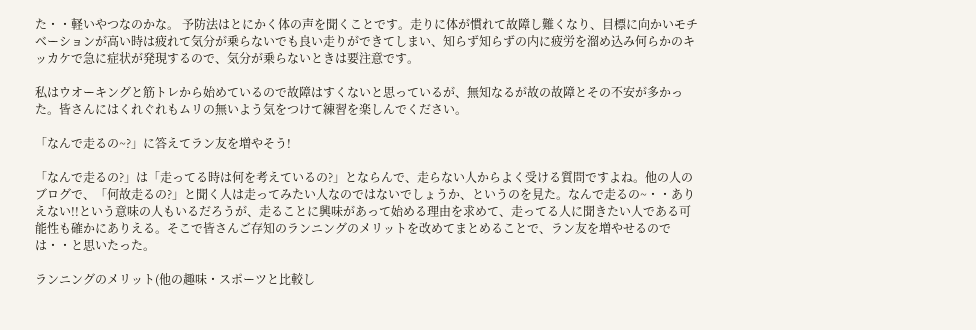た・・軽いやつなのかな。 予防法はとにかく体の声を聞くことです。走りに体が慣れて故障し難くなり、目標に向かいモチベーションが高い時は疲れて気分が乗らないでも良い走りができてしまい、知らず知らずの内に疲労を溜め込み何らかのキッカケで急に症状が発現するので、気分が乗らないときは要注意です。

私はウオーキングと筋トレから始めているので故障はすくないと思っているが、無知なるが故の故障とその不安が多かった。皆さんにはくれぐれもムリの無いよう気をつけて練習を楽しんでください。

「なんで走るの~?」に答えてラン友を増やそう!

「なんで走るの?」は「走ってる時は何を考えているの?」とならんで、走らない人からよく受ける質問ですよね。他の人のブログで、「何故走るの?」と聞く人は走ってみたい人なのではないでしょうか、というのを見た。なんで走るの~・・ありえない!!という意味の人もいるだろうが、走ることに興味があって始める理由を求めて、走ってる人に聞きたい人である可能性も確かにありえる。そこで皆さんご存知のランニングのメリットを改めてまとめることで、ラン友を増やせるのでは・・と思いたった。

ランニングのメリット(他の趣味・スポーツと比較し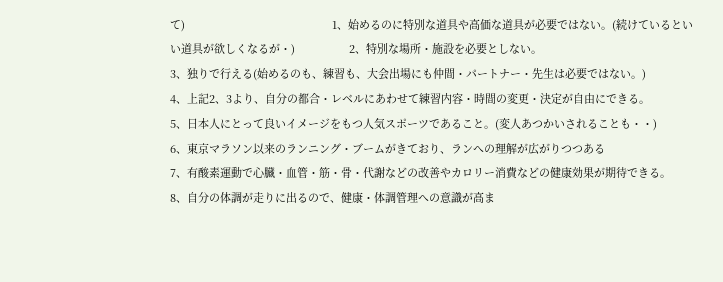て)                                                 1、始めるのに特別な道具や高価な道具が必要ではない。(続けているといい道具が欲しくなるが・)                  2、特別な場所・施設を必要としない。                                                        3、独りで行える(始めるのも、練習も、大会出場にも仲間・パートナー・先生は必要ではない。)                 4、上記2、3より、自分の都合・レベルにあわせて練習内容・時間の変更・決定が自由にできる。                      5、日本人にとって良いイメージをもつ人気スポーツであること。(変人あつかいされることも・・)                  6、東京マラソン以来のランニング・ブームがきており、ランへの理解が広がりつつある                            7、有酸素運動で心臓・血管・筋・骨・代謝などの改善やカロリー消費などの健康効果が期待できる。                    8、自分の体調が走りに出るので、健康・体調管理への意識が高ま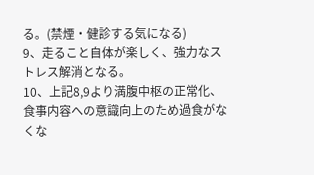る。(禁煙・健診する気になる)                               9、走ること自体が楽しく、強力なストレス解消となる。                                                    10、上記8,9より満腹中枢の正常化、食事内容への意識向上のため過食がなくな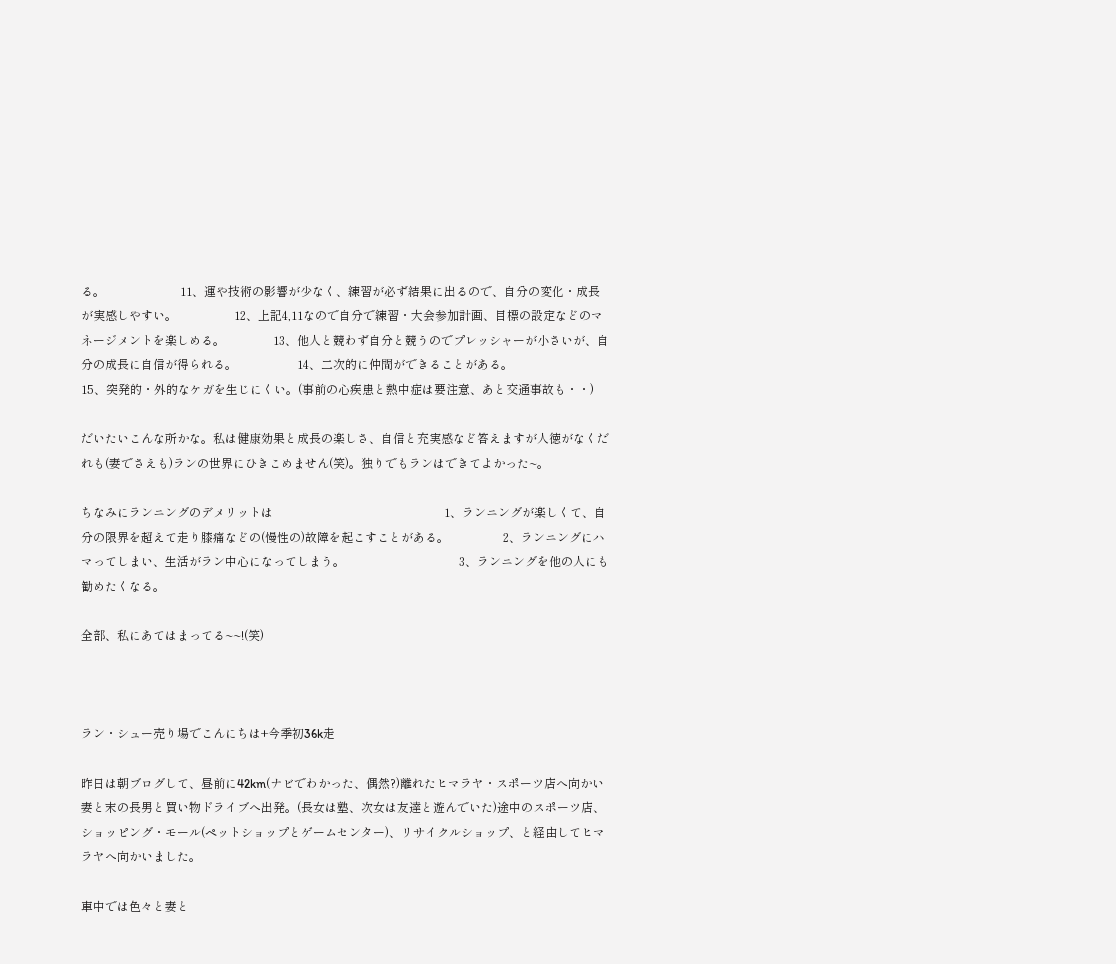る。                         11、運や技術の影響が少なく、練習が必ず結果に出るので、自分の変化・成長が実感しやすい。                   12、上記4,11なので自分で練習・大会参加計画、目標の設定などのマネージメントを楽しめる。                13、他人と競わず自分と競うのでプレッシャーが小さいが、自分の成長に自信が得られる。                    14、二次的に仲間ができることがある。                                                     15、突発的・外的なケガを生じにくい。(事前の心疾患と熱中症は要注意、あと交通事故も・・)

だいたいこんな所かな。私は健康効果と成長の楽しさ、自信と充実感など答えますが人徳がなくだれも(妻でさえも)ランの世界にひきこめません(笑)。独りでもランはできてよかった~。

ちなみにランニングのデメリットは                                                         1、ランニングが楽しくて、自分の限界を超えて走り膝痛などの(慢性の)故障を起こすことがある。                  2、ランニングにハマってしまい、生活がラン中心になってしまう。                                      3、ランニングを他の人にも勧めたくなる。

全部、私にあてはまってる~~!(笑)



ラン・シュー売り場でこんにちは+今季初36k走

昨日は朝ブログして、昼前に42km(ナビでわかった、偶然?)離れたヒマラヤ・スポーツ店へ向かい妻と末の長男と買い物ドライブへ出発。(長女は塾、次女は友達と遊んでいた)途中のスポーツ店、ショッピング・モール(ペットショップとゲームセンター)、リサイクルショップ、と経由してヒマラヤへ向かいました。

車中では色々と妻と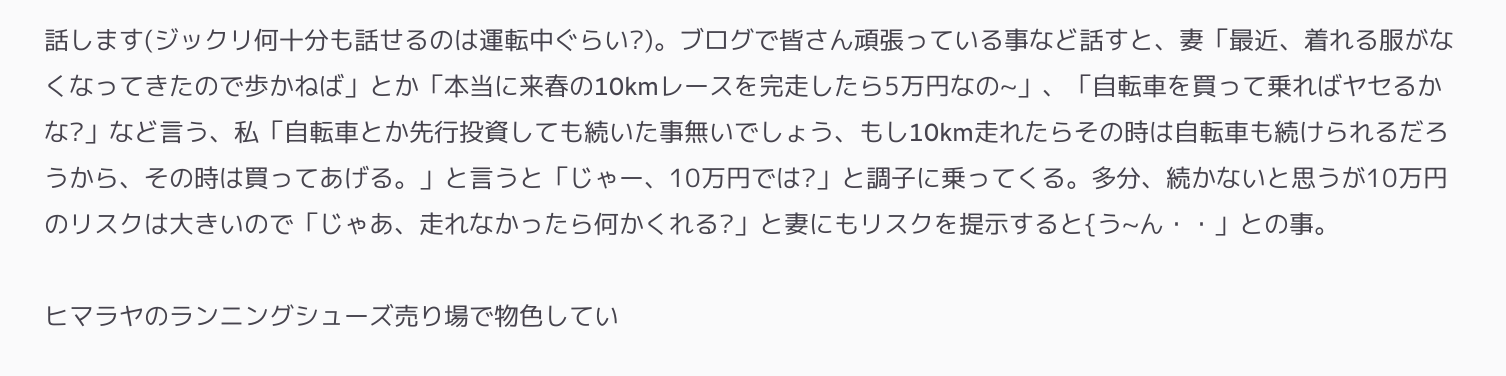話します(ジックリ何十分も話せるのは運転中ぐらい?)。ブログで皆さん頑張っている事など話すと、妻「最近、着れる服がなくなってきたので歩かねば」とか「本当に来春の10kmレースを完走したら5万円なの~」、「自転車を買って乗ればヤセるかな?」など言う、私「自転車とか先行投資しても続いた事無いでしょう、もし10km走れたらその時は自転車も続けられるだろうから、その時は買ってあげる。」と言うと「じゃー、10万円では?」と調子に乗ってくる。多分、続かないと思うが10万円のリスクは大きいので「じゃあ、走れなかったら何かくれる?」と妻にもリスクを提示すると{う~ん・・」との事。

ヒマラヤのランニングシューズ売り場で物色してい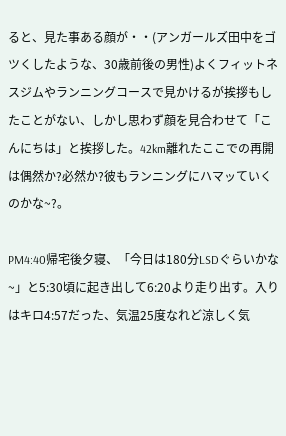ると、見た事ある顔が・・(アンガールズ田中をゴツくしたような、30歳前後の男性)よくフィットネスジムやランニングコースで見かけるが挨拶もしたことがない、しかし思わず顔を見合わせて「こんにちは」と挨拶した。42km離れたここでの再開は偶然か?必然か?彼もランニングにハマッていくのかな~?。

PM4:40帰宅後夕寝、「今日は180分LSDぐらいかな~」と5:30頃に起き出して6:20より走り出す。入りはキロ4:57だった、気温25度なれど涼しく気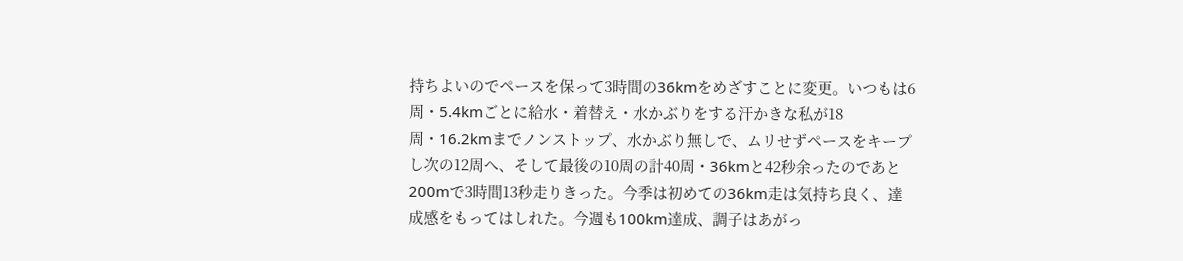持ちよいのでペースを保って3時間の36kmをめざすことに変更。いつもは6周・5.4kmごとに給水・着替え・水かぶりをする汗かきな私が18周・16.2kmまでノンストップ、水かぶり無しで、ムリせずペースをキープし次の12周へ、そして最後の10周の計40周・36kmと42秒余ったのであと200mで3時間13秒走りきった。今季は初めての36km走は気持ち良く、達成感をもってはしれた。今週も100km達成、調子はあがっ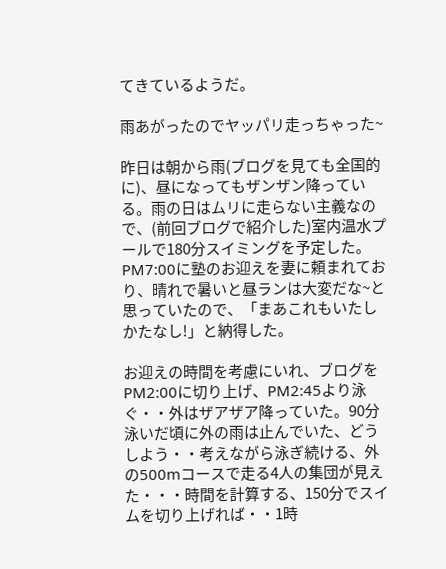てきているようだ。

雨あがったのでヤッパリ走っちゃった~

昨日は朝から雨(ブログを見ても全国的に)、昼になってもザンザン降っている。雨の日はムリに走らない主義なので、(前回ブログで紹介した)室内温水プールで180分スイミングを予定した。PM7:00に塾のお迎えを妻に頼まれており、晴れで暑いと昼ランは大変だな~と思っていたので、「まあこれもいたしかたなし!」と納得した。

お迎えの時間を考慮にいれ、ブログをPM2:00に切り上げ、PM2:45より泳ぐ・・外はザアザア降っていた。90分泳いだ頃に外の雨は止んでいた、どうしよう・・考えながら泳ぎ続ける、外の500mコースで走る4人の集団が見えた・・・時間を計算する、150分でスイムを切り上げれば・・1時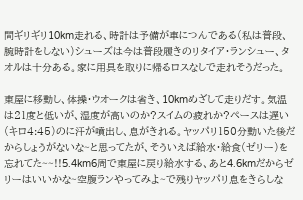間ギリギリ10km走れる、時計は予備が車につんである(私は普段、腕時計をしない)シューズは今は普段履きのリタイア・ランシュー、タオルは十分ある。家に用具を取りに帰るロスなしで走れそうだった。

東屋に移動し、体操・ウオークは省き、10kmめざして走りだす。気温は21度と低いが、湿度が高いのか?スイムの疲れか?ペースは遅い(キロ4:45)のに汗が噴出し、息がきれる。ヤッパリ150分動いた後だからしょうがないな~と思ってたが、そういえば給水・給食(ゼリー)を忘れてた~~!!5.4km6周で東屋に戻り給水する、あと4.6kmだからゼリーはいいかな~空腹ランやってみよ~で残りヤッパリ息をきらしな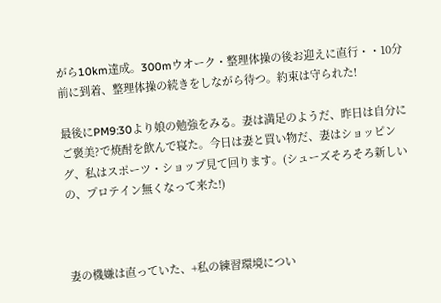がら10km達成。300mウオーク・整理体操の後お迎えに直行・・10分前に到着、整理体操の続きをしながら待つ。約束は守られた!

最後にPM9:30より娘の勉強をみる。妻は満足のようだ、昨日は自分にご褒美?で焼酎を飲んで寝た。今日は妻と買い物だ、妻はショッピング、私はスポーツ・ショップ見て回ります。(シューズそろそろ新しいの、プロテイン無くなって来た!)



妻の機嫌は直っていた、+私の練習環境につい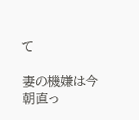て

妻の機嫌は今朝直っ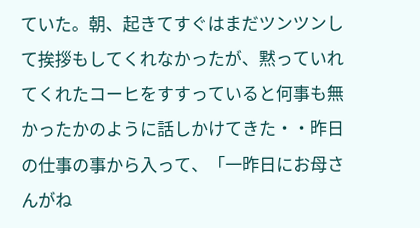ていた。朝、起きてすぐはまだツンツンして挨拶もしてくれなかったが、黙っていれてくれたコーヒをすすっていると何事も無かったかのように話しかけてきた・・昨日の仕事の事から入って、「一昨日にお母さんがね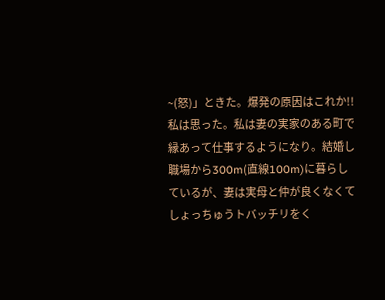~(怒)」ときた。爆発の原因はこれか!!私は思った。私は妻の実家のある町で縁あって仕事するようになり。結婚し職場から300m(直線100m)に暮らしているが、妻は実母と仲が良くなくてしょっちゅうトバッチリをく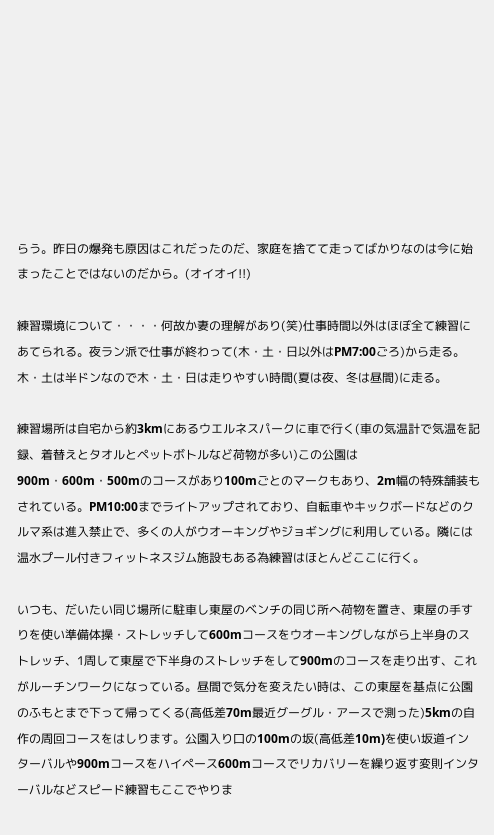らう。昨日の爆発も原因はこれだったのだ、家庭を捨てて走ってばかりなのは今に始まったことではないのだから。(オイオイ!!)

練習環境について・・・・何故か妻の理解があり(笑)仕事時間以外はほぼ全て練習にあてられる。夜ラン派で仕事が終わって(木・土・日以外はPM7:00ごろ)から走る。木・土は半ドンなので木・土・日は走りやすい時間(夏は夜、冬は昼間)に走る。

練習場所は自宅から約3kmにあるウエルネスパークに車で行く(車の気温計で気温を記録、着替えとタオルとペットボトルなど荷物が多い)この公園は900m・600m・500mのコースがあり100mごとのマークもあり、2m幅の特殊舗装もされている。PM10:00までライトアップされており、自転車やキックボードなどのクルマ系は進入禁止で、多くの人がウオーキングやジョギングに利用している。隣には温水プール付きフィットネスジム施設もある為練習はほとんどここに行く。

いつも、だいたい同じ場所に駐車し東屋のベンチの同じ所へ荷物を置き、東屋の手すりを使い準備体操・ストレッチして600mコースをウオーキングしながら上半身のストレッチ、1周して東屋で下半身のストレッチをして900mのコースを走り出す、これがルーチンワークになっている。昼間で気分を変えたい時は、この東屋を基点に公園のふもとまで下って帰ってくる(高低差70m最近グーグル・アースで測った)5kmの自作の周回コースをはしります。公園入り口の100mの坂(高低差10m)を使い坂道インターバルや900mコースをハイペース600mコースでリカバリーを繰り返す変則インターバルなどスピード練習もここでやりま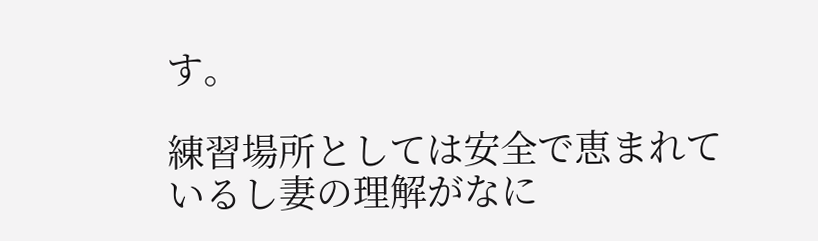す。

練習場所としては安全で恵まれているし妻の理解がなに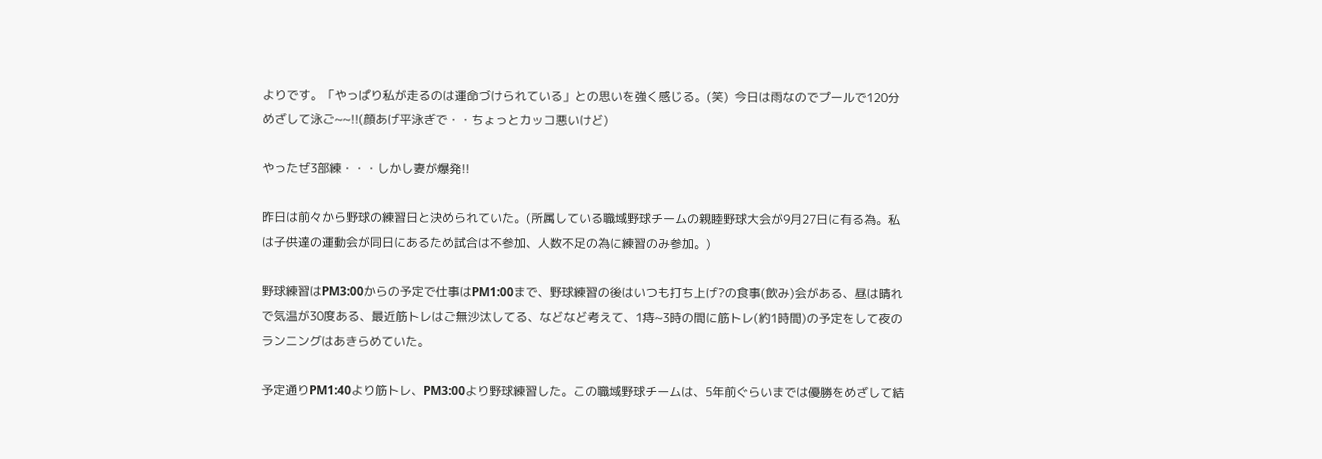よりです。「やっぱり私が走るのは運命づけられている」との思いを強く感じる。(笑)  今日は雨なのでプールで120分めざして泳ご~~!!(顔あげ平泳ぎで・・ちょっとカッコ悪いけど)

やったぜ3部練・・・しかし妻が爆発!!

昨日は前々から野球の練習日と決められていた。(所属している職域野球チームの親睦野球大会が9月27日に有る為。私は子供達の運動会が同日にあるため試合は不参加、人数不足の為に練習のみ参加。)

野球練習はPM3:00からの予定で仕事はPM1:00まで、野球練習の後はいつも打ち上げ?の食事(飲み)会がある、昼は晴れで気温が30度ある、最近筋トレはご無沙汰してる、などなど考えて、1痔~3時の間に筋トレ(約1時間)の予定をして夜のランニングはあきらめていた。

予定通りPM1:40より筋トレ、PM3:00より野球練習した。この職域野球チームは、5年前ぐらいまでは優勝をめざして結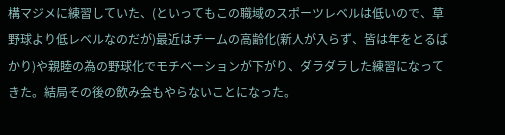構マジメに練習していた、(といってもこの職域のスポーツレベルは低いので、草野球より低レベルなのだが)最近はチームの高齢化(新人が入らず、皆は年をとるばかり)や親睦の為の野球化でモチベーションが下がり、ダラダラした練習になってきた。結局その後の飲み会もやらないことになった。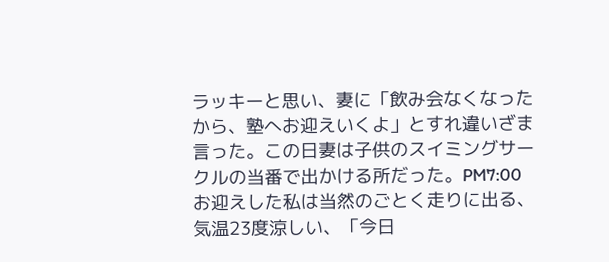ラッキーと思い、妻に「飲み会なくなったから、塾へお迎えいくよ」とすれ違いざま言った。この日妻は子供のスイミングサークルの当番で出かける所だった。PM7:00お迎えした私は当然のごとく走りに出る、気温23度涼しい、「今日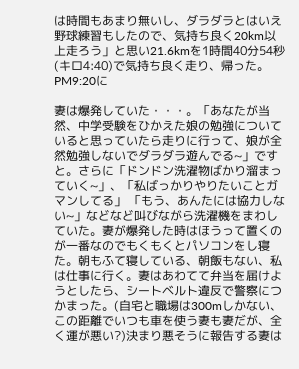は時間もあまり無いし、ダラダラとはいえ野球練習もしたので、気持ち良く20km以上走ろう」と思い21.6kmを1時間40分54秒(キロ4:40)で気持ち良く走り、帰った。PM9:20に

妻は爆発していた・・・。「あなたが当然、中学受験をひかえた娘の勉強についていると思っていたら走りに行って、娘が全然勉強しないでダラダラ遊んでる~」ですと。さらに「ドンドン洗濯物ばかり溜まっていく~」、「私ばっかりやりたいことガマンしてる」 「もう、あんたには協力しない~」などなど叫びながら洗濯機をまわしていた。妻が爆発した時はほうって置くのが一番なのでもくもくとパソコンをし寝た。朝もふて寝している、朝飯もない、私は仕事に行く。妻はあわてて弁当を届けようとしたら、シートベルト違反で警察につかまった。(自宅と職場は300mしかない、この距離でいつも車を使う妻も妻だが、全く運が悪い?)決まり悪そうに報告する妻は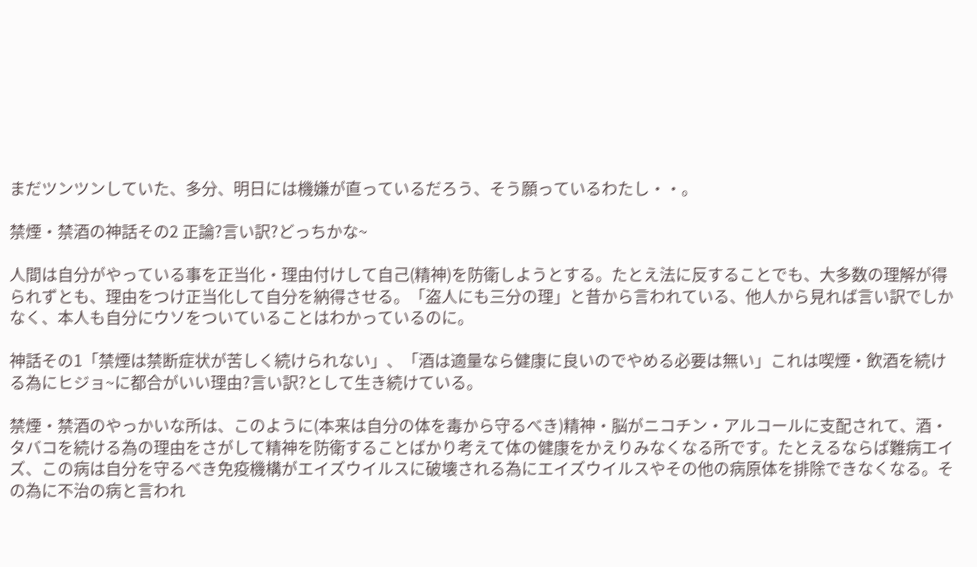まだツンツンしていた、多分、明日には機嫌が直っているだろう、そう願っているわたし・・。

禁煙・禁酒の神話その2 正論?言い訳?どっちかな~

人間は自分がやっている事を正当化・理由付けして自己(精神)を防衛しようとする。たとえ法に反することでも、大多数の理解が得られずとも、理由をつけ正当化して自分を納得させる。「盗人にも三分の理」と昔から言われている、他人から見れば言い訳でしかなく、本人も自分にウソをついていることはわかっているのに。

神話その1「禁煙は禁断症状が苦しく続けられない」、「酒は適量なら健康に良いのでやめる必要は無い」これは喫煙・飲酒を続ける為にヒジョ~に都合がいい理由?言い訳?として生き続けている。

禁煙・禁酒のやっかいな所は、このように(本来は自分の体を毒から守るべき)精神・脳がニコチン・アルコールに支配されて、酒・タバコを続ける為の理由をさがして精神を防衛することばかり考えて体の健康をかえりみなくなる所です。たとえるならば難病エイズ、この病は自分を守るべき免疫機構がエイズウイルスに破壊される為にエイズウイルスやその他の病原体を排除できなくなる。その為に不治の病と言われ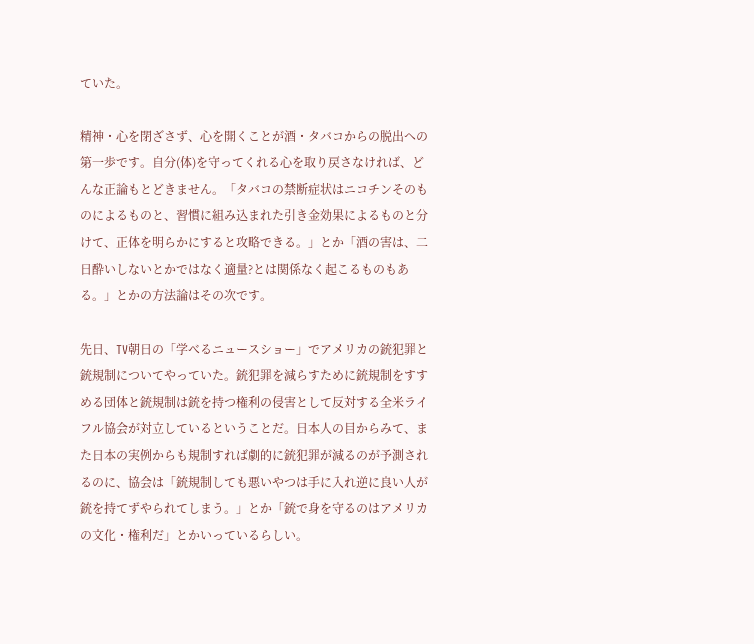ていた。

精神・心を閉ざさず、心を開くことが酒・タバコからの脱出への第一歩です。自分(体)を守ってくれる心を取り戻さなければ、どんな正論もとどきません。「タバコの禁断症状はニコチンそのものによるものと、習慣に組み込まれた引き金効果によるものと分けて、正体を明らかにすると攻略できる。」とか「酒の害は、二日酔いしないとかではなく適量?とは関係なく起こるものもある。」とかの方法論はその次です。

先日、TV朝日の「学べるニュースショー」でアメリカの銃犯罪と銃規制についてやっていた。銃犯罪を減らすために銃規制をすすめる団体と銃規制は銃を持つ権利の侵害として反対する全米ライフル協会が対立しているということだ。日本人の目からみて、また日本の実例からも規制すれば劇的に銃犯罪が減るのが予測されるのに、協会は「銃規制しても悪いやつは手に入れ逆に良い人が銃を持てずやられてしまう。」とか「銃で身を守るのはアメリカの文化・権利だ」とかいっているらしい。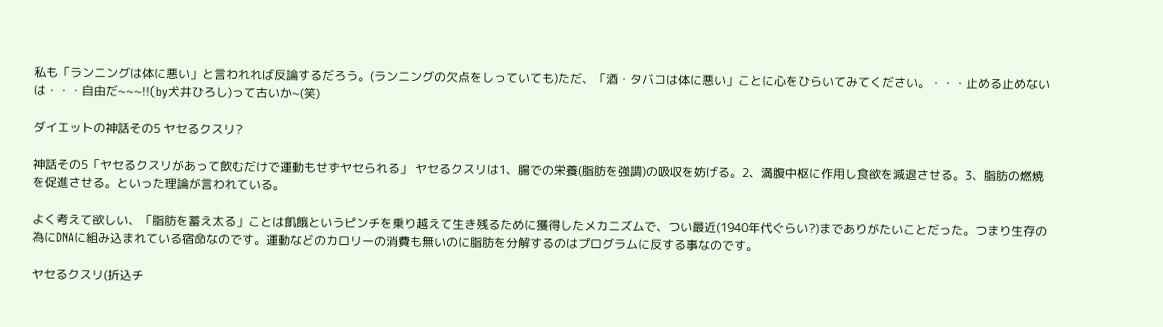私も「ランニングは体に悪い」と言われれば反論するだろう。(ランニングの欠点をしっていても)ただ、「酒・タバコは体に悪い」ことに心をひらいてみてください。・・・止める止めないは・・・自由だ~~~!!(by犬井ひろし)って古いか~(笑)

ダイエットの神話その5 ヤセるクスリ?

神話その5「ヤセるクスリがあって飲むだけで運動もせずヤセられる」 ヤセるクスリは1、腸での栄養(脂肪を強調)の吸収を妨げる。2、満腹中枢に作用し食欲を減退させる。3、脂肪の燃焼を促進させる。といった理論が言われている。

よく考えて欲しい、「脂肪を蓄え太る」ことは飢餓というピンチを乗り越えて生き残るために獲得したメカニズムで、つい最近(1940年代ぐらい?)までありがたいことだった。つまり生存の為にDNAに組み込まれている宿命なのです。運動などのカロリーの消費も無いのに脂肪を分解するのはプログラムに反する事なのです。

ヤセるクスリ(折込チ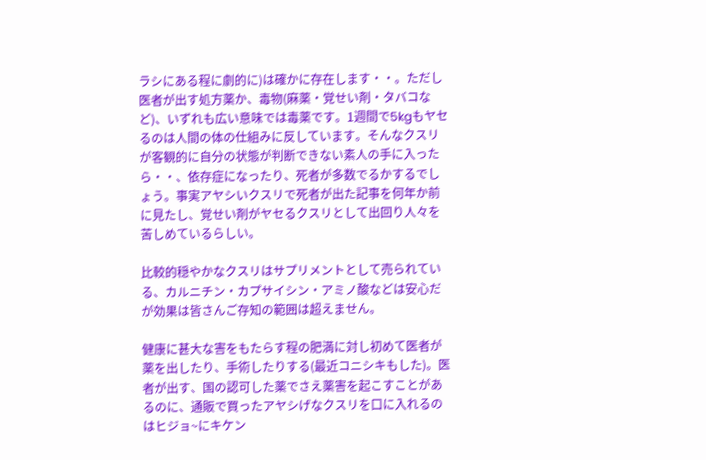ラシにある程に劇的に)は確かに存在します・・。ただし医者が出す処方薬か、毒物(麻薬・覚せい剤・タバコなど)、いずれも広い意味では毒薬です。1週間で5kgもヤセるのは人間の体の仕組みに反しています。そんなクスリが客観的に自分の状態が判断できない素人の手に入ったら・・、依存症になったり、死者が多数でるかするでしょう。事実アヤシいクスリで死者が出た記事を何年か前に見たし、覚せい剤がヤセるクスリとして出回り人々を苦しめているらしい。

比較的穏やかなクスリはサプリメントとして売られている、カルニチン・カプサイシン・アミノ酸などは安心だが効果は皆さんご存知の範囲は超えません。

健康に甚大な害をもたらす程の肥満に対し初めて医者が薬を出したり、手術したりする(最近コニシキもした)。医者が出す、国の認可した薬でさえ薬害を起こすことがあるのに、通販で買ったアヤシげなクスリを口に入れるのはヒジョ~にキケン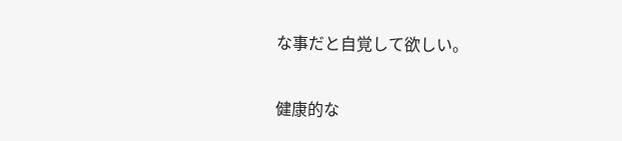な事だと自覚して欲しい。

健康的な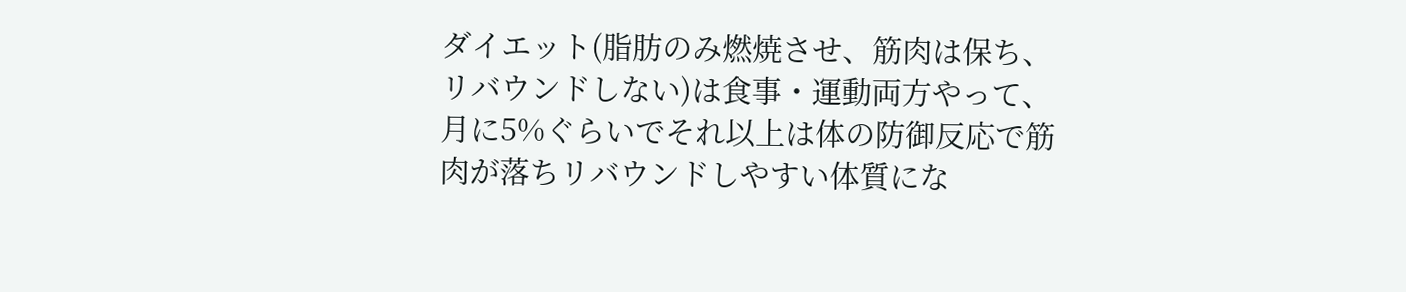ダイエット(脂肪のみ燃焼させ、筋肉は保ち、リバウンドしない)は食事・運動両方やって、月に5%ぐらいでそれ以上は体の防御反応で筋肉が落ちリバウンドしやすい体質にな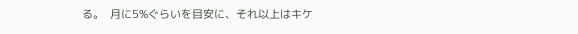る。  月に5%ぐらいを目安に、それ以上はキケ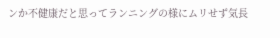ンか不健康だと思ってランニングの様にムリせず気長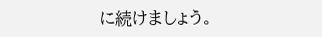に続けましょう。